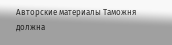Авторские материалы Таможня должна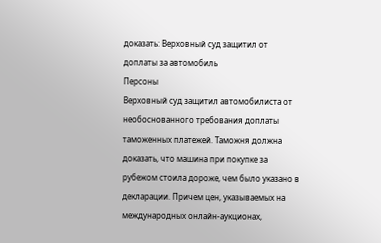доказать: Верховный суд защитил от доплаты за автомобиль
Персоны
Верховный суд защитил автомобилиста от необоснованного требования доплаты таможенных платежей. Таможня должна доказать, что машина при покупке за рубежом стоила дороже, чем было указано в декларации. Причем цен, указываемых на международных онлайн-аукционах,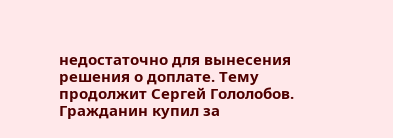недостаточно для вынесения решения о доплате. Тему продолжит Сергей Гололобов.
Гражданин купил за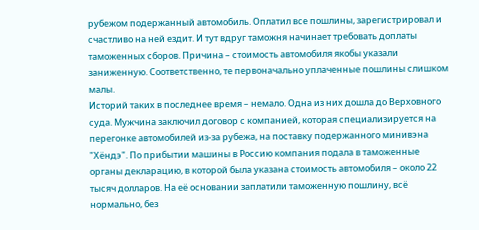рубежом подержанный автомобиль. Оплатил все пошлины, зарегистрировал и счастливо на ней ездит. И тут вдруг таможня начинает требовать доплаты таможенных сборов. Причина – стоимость автомобиля якобы указали заниженную. Соответственно, те первоначально уплаченные пошлины слишком малы.
Историй таких в последнее время – немало. Одна из них дошла до Верховного суда. Мужчина заключил договор с компанией, которая специализируется на перегонке автомобилей из-за рубежа, на поставку подержанного минивэна "Хёндэ". По прибытии машины в Россию компания подала в таможенные органы декларацию, в которой была указана стоимость автомобиля – около 22 тысяч долларов. На её основании заплатили таможенную пошлину, всё нормально, без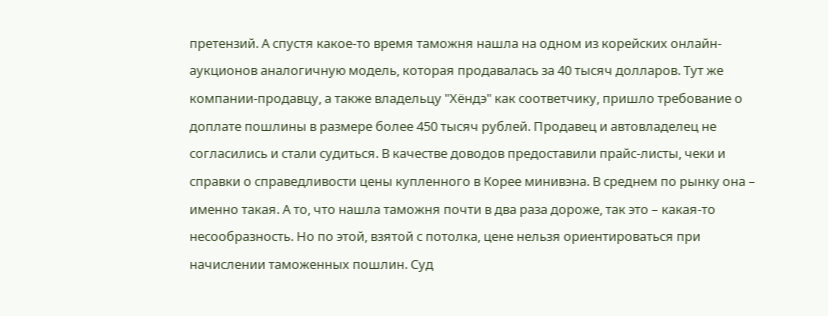претензий. А спустя какое-то время таможня нашла на одном из корейских онлайн-аукционов аналогичную модель, которая продавалась за 40 тысяч долларов. Тут же компании-продавцу, а также владельцу "Хёндэ" как соответчику, пришло требование о доплате пошлины в размере более 450 тысяч рублей. Продавец и автовладелец не согласились и стали судиться. В качестве доводов предоставили прайс-листы, чеки и справки о справедливости цены купленного в Корее минивэна. В среднем по рынку она – именно такая. А то, что нашла таможня почти в два раза дороже, так это – какая-то несообразность. Но по этой, взятой с потолка, цене нельзя ориентироваться при начислении таможенных пошлин. Суд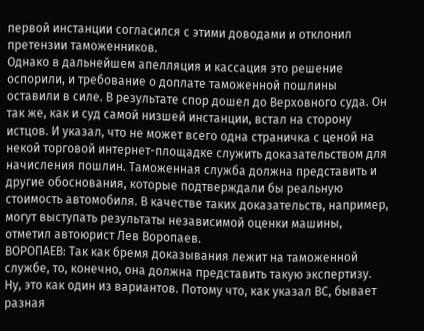первой инстанции согласился с этими доводами и отклонил претензии таможенников.
Однако в дальнейшем апелляция и кассация это решение оспорили, и требование о доплате таможенной пошлины оставили в силе. В результате спор дошел до Верховного суда. Он так же, как и суд самой низшей инстанции, встал на сторону истцов. И указал, что не может всего одна страничка с ценой на некой торговой интернет-площадке служить доказательством для начисления пошлин. Таможенная служба должна представить и другие обоснования, которые подтверждали бы реальную стоимость автомобиля. В качестве таких доказательств, например, могут выступать результаты независимой оценки машины, отметил автоюрист Лев Воропаев.
ВОРОПАЕВ: Так как бремя доказывания лежит на таможенной службе, то, конечно, она должна представить такую экспертизу. Ну, это как один из вариантов. Потому что, как указал ВС, бывает разная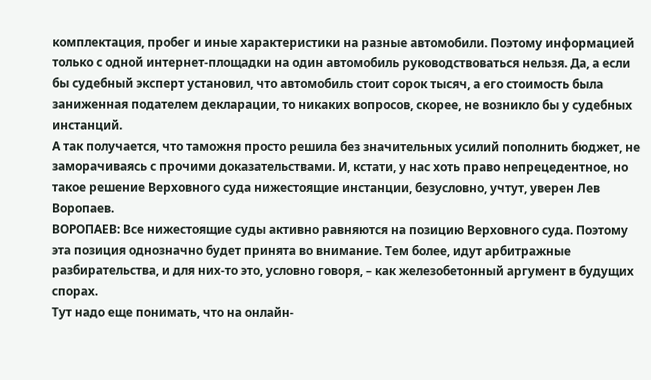комплектация, пробег и иные характеристики на разные автомобили. Поэтому информацией только с одной интернет-площадки на один автомобиль руководствоваться нельзя. Да, а если бы судебный эксперт установил, что автомобиль стоит сорок тысяч, а его стоимость была заниженная подателем декларации, то никаких вопросов, скорее, не возникло бы у судебных инстанций.
А так получается, что таможня просто решила без значительных усилий пополнить бюджет, не заморачиваясь с прочими доказательствами. И, кстати, у нас хоть право непрецедентное, но такое решение Верховного суда нижестоящие инстанции, безусловно, учтут, уверен Лев Воропаев.
ВОРОПАЕВ: Все нижестоящие суды активно равняются на позицию Верховного суда. Поэтому эта позиция однозначно будет принята во внимание. Тем более, идут арбитражные разбирательства, и для них-то это, условно говоря, – как железобетонный аргумент в будущих спорах.
Тут надо еще понимать, что на онлайн-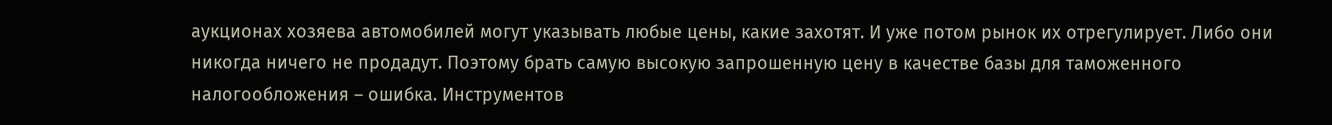аукционах хозяева автомобилей могут указывать любые цены, какие захотят. И уже потом рынок их отрегулирует. Либо они никогда ничего не продадут. Поэтому брать самую высокую запрошенную цену в качестве базы для таможенного налогообложения – ошибка. Инструментов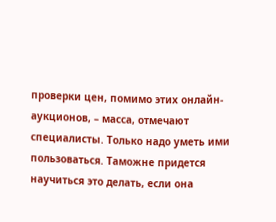проверки цен, помимо этих онлайн-аукционов, – масса, отмечают специалисты. Только надо уметь ими пользоваться. Таможне придется научиться это делать, если она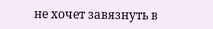не хочет завязнуть в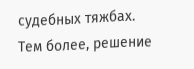судебных тяжбах. Тем более, решение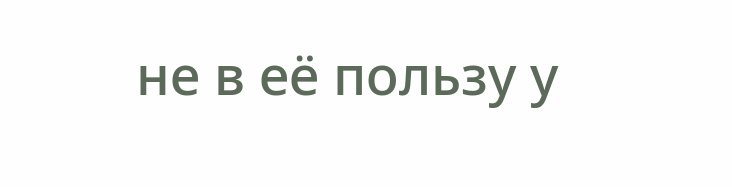не в её пользу у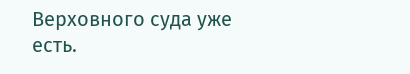Верховного суда уже есть.